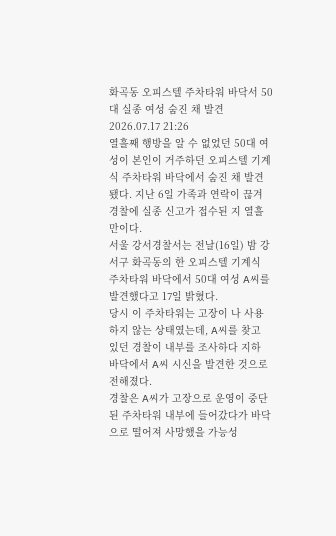화곡동 오피스텔 주차타워 바닥서 50대 실종 여성 숨진 채 발견
2026.07.17 21:26
열흘째 행방을 알 수 없었던 50대 여성이 본인이 거주하던 오피스텔 기계식 주차타워 바닥에서 숨진 채 발견됐다. 지난 6일 가족과 연락이 끊겨 경찰에 실종 신고가 접수된 지 열흘 만이다.
서울 강서경찰서는 전날(16일) 밤 강서구 화곡동의 한 오피스텔 기계식 주차타워 바닥에서 50대 여성 A씨를 발견했다고 17일 밝혔다.
당시 이 주차타워는 고장이 나 사용하지 않는 상태였는데, A씨를 찾고 있던 경찰이 내부를 조사하다 지하 바닥에서 A씨 시신을 발견한 것으로 전해졌다.
경찰은 A씨가 고장으로 운영이 중단된 주차타워 내부에 들어갔다가 바닥으로 떨어져 사망했을 가능성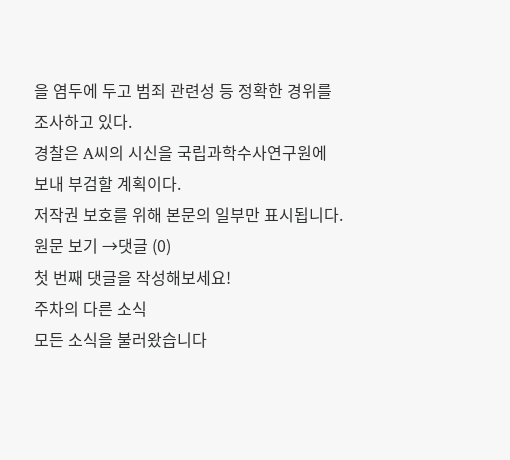을 염두에 두고 범죄 관련성 등 정확한 경위를 조사하고 있다.
경찰은 A씨의 시신을 국립과학수사연구원에 보내 부검할 계획이다.
저작권 보호를 위해 본문의 일부만 표시됩니다.
원문 보기 →댓글 (0)
첫 번째 댓글을 작성해보세요!
주차의 다른 소식
모든 소식을 불러왔습니다